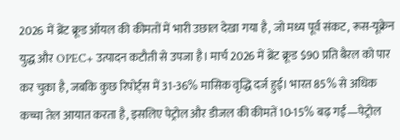2026 में ब्रेंट क्रूड ऑयल की कीमतों में भारी उछाल देखा गया है, जो मध्य पूर्व संकट, रूस-यूक्रेन युद्ध और OPEC+ उत्पादन कटौती से उपजा है। मार्च 2026 में ब्रेंट क्रूड $90 प्रति बैरल को पार कर चुका है, जबकि कुछ रिपोर्ट्स में 31-36% मासिक वृद्धि दर्ज हुई। भारत 85% से अधिक कच्चा तेल आयात करता है, इसलिए पेट्रोल और डीजल की कीमतें 10-15% बढ़ गईं—पेट्रोल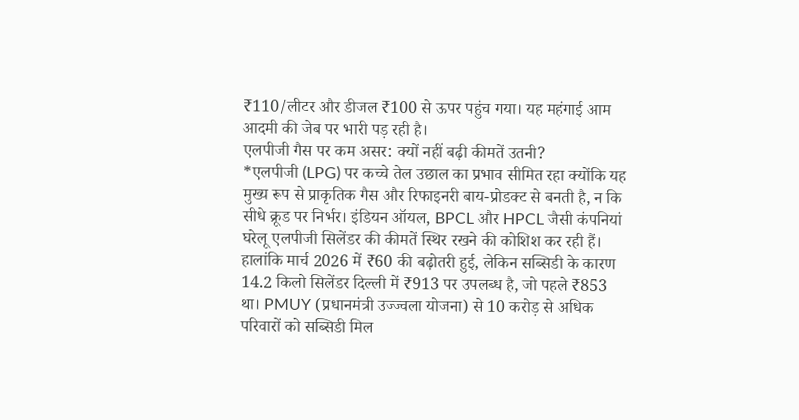₹110/लीटर और डीजल ₹100 से ऊपर पहुंच गया। यह महंगाई आम आदमी की जेब पर भारी पड़ रही है।
एलपीजी गैस पर कम असर: क्यों नहीं बढ़ी कीमतें उतनी?
*एलपीजी (LPG) पर कच्चे तेल उछाल का प्रभाव सीमित रहा क्योंकि यह मुख्य रूप से प्राकृतिक गैस और रिफाइनरी बाय-प्रोडक्ट से बनती है, न कि सीधे क्रूड पर निर्भर। इंडियन ऑयल, BPCL और HPCL जैसी कंपनियां घरेलू एलपीजी सिलेंडर की कीमतें स्थिर रखने की कोशिश कर रही हैं। हालांकि मार्च 2026 में ₹60 की बढ़ोतरी हुई, लेकिन सब्सिडी के कारण 14.2 किलो सिलेंडर दिल्ली में ₹913 पर उपलब्ध है, जो पहले ₹853 था। PMUY (प्रधानमंत्री उज्ज्वला योजना) से 10 करोड़ से अधिक परिवारों को सब्सिडी मिल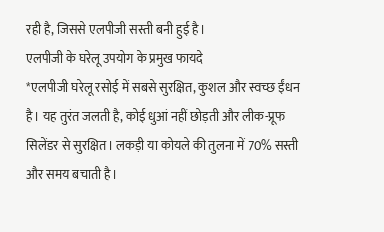रही है, जिससे एलपीजी सस्ती बनी हुई है।
एलपीजी के घरेलू उपयोग के प्रमुख फायदे
*एलपीजी घरेलू रसोई में सबसे सुरक्षित, कुशल और स्वच्छ ईंधन है। यह तुरंत जलती है, कोई धुआं नहीं छोड़ती और लीक-प्रूफ सिलेंडर से सुरक्षित। लकड़ी या कोयले की तुलना में 70% सस्ती और समय बचाती है।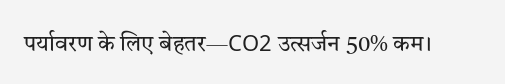पर्यावरण के लिए बेहतर—CO2 उत्सर्जन 50% कम।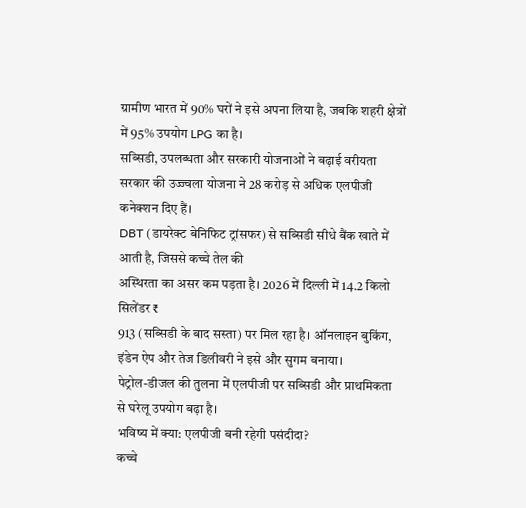ग्रामीण भारत में 90% घरों ने इसे अपना लिया है, जबकि शहरी क्षेत्रों में 95% उपयोग LPG का है।
सब्सिडी, उपलब्धता और सरकारी योजनाओं ने बढ़ाई वरीयता
सरकार की उज्ज्वला योजना ने 28 करोड़ से अधिक एलपीजी कनेक्शन दिए हैं।
DBT (डायरेक्ट बेनिफिट ट्रांसफर) से सब्सिडी सीधे बैंक खाते में आती है, जिससे कच्चे तेल की
अस्थिरता का असर कम पड़ता है। 2026 में दिल्ली में 14.2 किलो सिलेंडर ₹
913 (सब्सिडी के बाद सस्ता) पर मिल रहा है। ऑनलाइन बुकिंग,
इंडेन ऐप और तेज डिलीवरी ने इसे और सुगम बनाया।
पेट्रोल-डीजल की तुलना में एलपीजी पर सब्सिडी और प्राथमिकता से घरेलू उपयोग बढ़ा है।
भविष्य में क्या: एलपीजी बनी रहेगी पसंदीदा?
कच्चे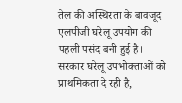तेल की अस्थिरता के बावजूद एलपीजी घरेलू उपयोग की पहली पसंद बनी हुई है।
सरकार घरेलू उपभोक्ताओं को प्राथमिकता दे रही है,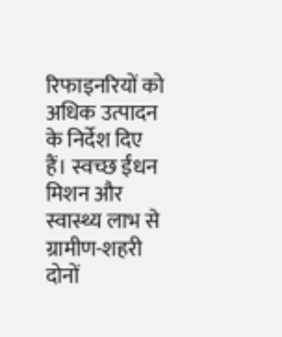रिफाइनरियों को अधिक उत्पादन के निर्देश दिए हैं। स्वच्छ ईंधन मिशन और
स्वास्थ्य लाभ से ग्रामीण-शहरी दोनों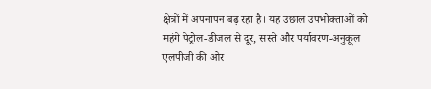क्षेत्रों में अपनापन बढ़ रहा है। यह उछाल उपभोक्ताओं को
महंगे पेट्रोल-डीजल से दूर, सस्ते और पर्यावरण-अनुकूल एलपीजी की ओर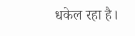धकेल रहा है।